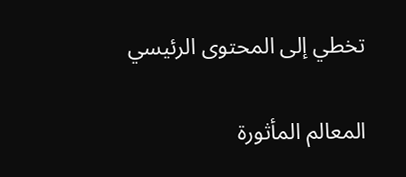تخطي إلى المحتوى الرئيسي

المعالم المأثورة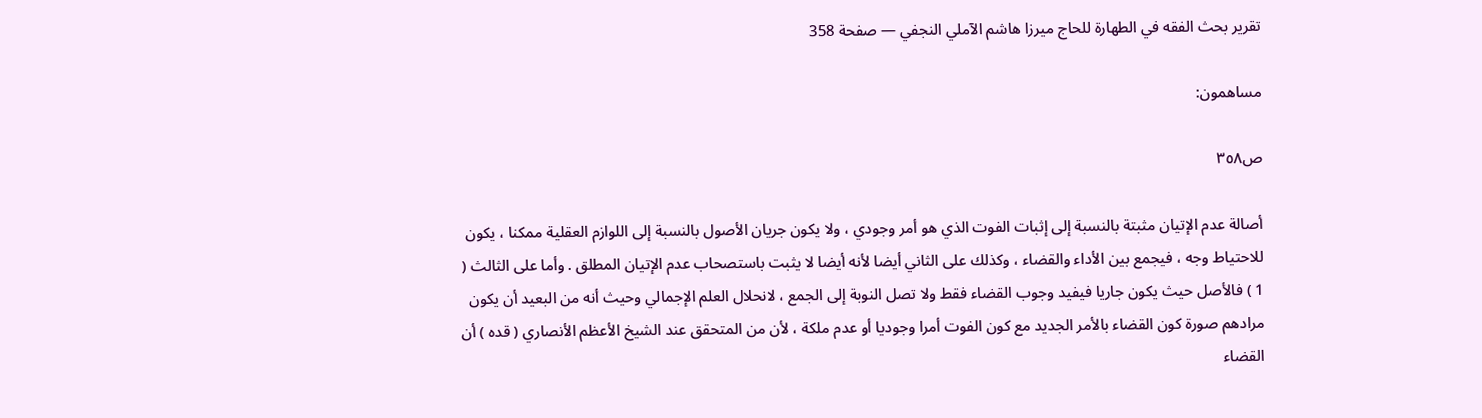تقرير بحث الفقه في الطهارة للحاج ميرزا هاشم الآملي النجفي — صفحة 358

مساهمون:

ص٣٥٨

أصالة عدم الإتيان مثبتة بالنسبة إلى إثبات الفوت الذي هو أمر وجودي ، ولا يكون جريان الأصول بالنسبة إلى اللوازم العقلية ممكنا ، يكون للاحتياط وجه ، فيجمع بين الأداء والقضاء ، وكذلك على الثاني أيضا لأنه أيضا لا يثبت باستصحاب عدم الإتيان المطلق . وأما على الثالث ( 1 ) فالأصل حيث يكون جاريا فيفيد وجوب القضاء فقط ولا تصل النوبة إلى الجمع ، لانحلال العلم الإجمالي وحيث أنه من البعيد أن يكون مرادهم صورة كون القضاء بالأمر الجديد مع كون الفوت أمرا وجوديا أو عدم ملكة ، لأن من المتحقق عند الشيخ الأعظم الأنصاري ( قده ) أن القضاء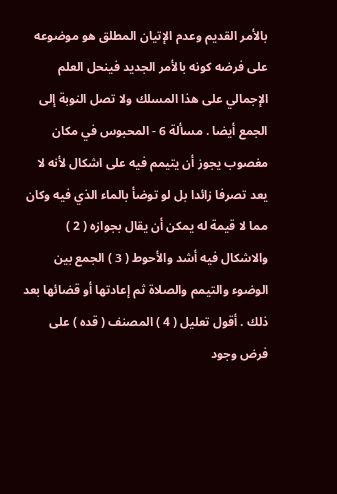بالأمر القديم وعدم الإتيان المطلق هو موضوعه على فرضه كونه بالأمر الجديد فينحل العلم الإجمالي على هذا المسلك ولا تصل النوبة إلى الجمع أيضا . مسألة 6 - المحبوس في مكان مغصوب يجوز أن يتيمم فيه على اشكال لأنه لا يعد تصرفا زائدا بل لو توضأ بالماء الذي فيه وكان مما لا قيمة له يمكن أن يقال بجوازه ( 2 ) والاشكال فيه أشد والأحوط ( 3 ) الجمع بين الوضوء والتيمم والصلاة ثم إعادتها أو قضائها بعد ذلك . أقول تعليل ( 4 ) المصنف ( قده ) على فرض وجود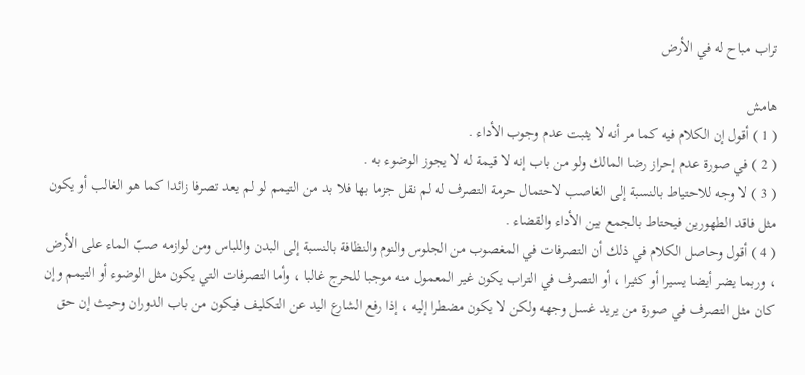تراب مباح له في الأرض

هامش
( 1 ) أقول إن الكلام فيه كما مر أنه لا يثبت عدم وجوب الأداء .
( 2 ) في صورة عدم إحراز رضا المالك ولو من باب إنه لا قيمة له لا يجوز الوضوء به .
( 3 ) لا وجه للاحتياط بالنسبة إلى الغاصب لاحتمال حرمة التصرف له لم نقل جزما بها فلا بد من التيمم لو لم يعد تصرفا زائدا كما هو الغالب أو يكون مثل فاقد الطهورين فيحتاط بالجمع بين الأداء والقضاء .
( 4 ) أقول وحاصل الكلام في ذلك أن التصرفات في المغصوب من الجلوس والنوم والنظافة بالنسبة إلى البدن واللباس ومن لوازمه صبّ الماء على الأرض ، وربما يضر أيضا يسيرا أو كثيرا ، أو التصرف في التراب يكون غير المعمول منه موجبا للحرج غالبا ، وأما التصرفات التي يكون مثل الوضوء أو التيمم وإن كان مثل التصرف في صورة من يريد غسل وجهه ولكن لا يكون مضطرا إليه ، إذا رفع الشارع اليد عن التكليف فيكون من باب الدوران وحيث إن حق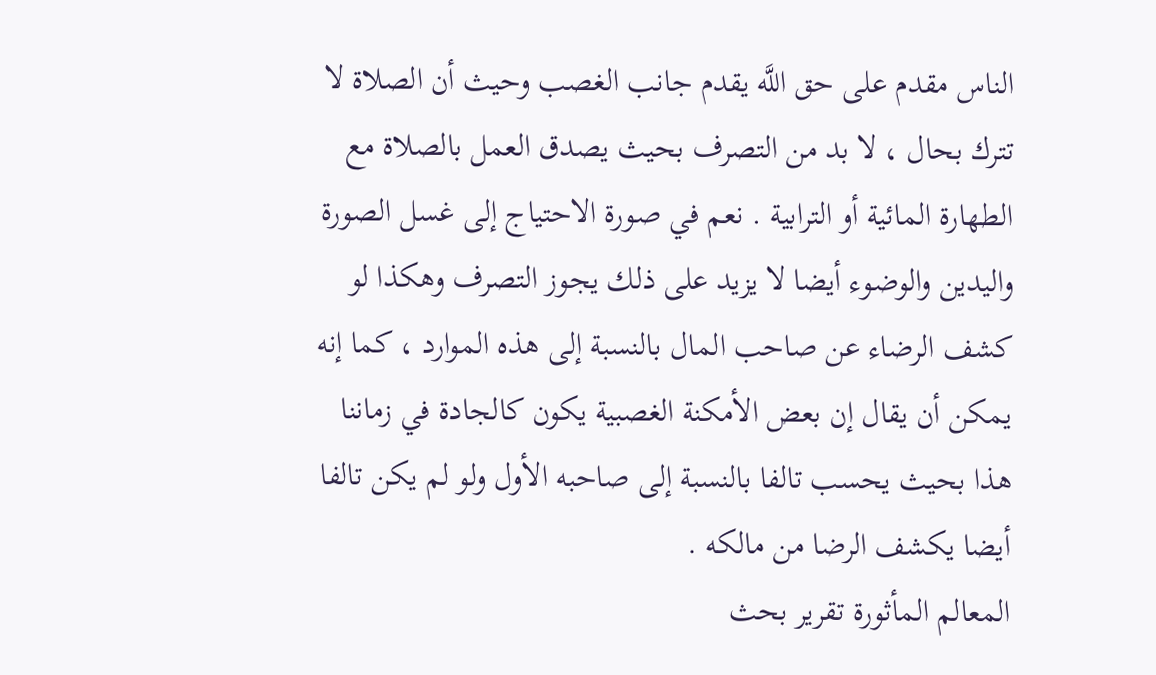الناس مقدم على حق اللَّه يقدم جانب الغصب وحيث أن الصلاة لا تترك بحال ، لا بد من التصرف بحيث يصدق العمل بالصلاة مع الطهارة المائية أو الترابية . نعم في صورة الاحتياج إلى غسل الصورة واليدين والوضوء أيضا لا يزيد على ذلك يجوز التصرف وهكذا لو كشف الرضاء عن صاحب المال بالنسبة إلى هذه الموارد ، كما إنه يمكن أن يقال إن بعض الأمكنة الغصبية يكون كالجادة في زماننا هذا بحيث يحسب تالفا بالنسبة إلى صاحبه الأول ولو لم يكن تالفا أيضا يكشف الرضا من مالكه .
المعالم المأثورة تقرير بحث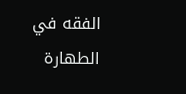الفقه في الطهارة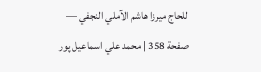للحاج ميرزا هاشم الآملي النجفي — صفحة 358 | محمد علي اسماعيل پور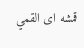قمشه اى القمي